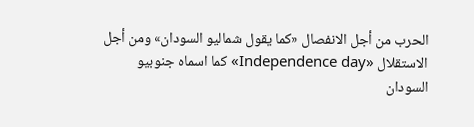الحرب من أجل الانفصال «كما يقول شماليو السودان» ومن أجل الاستقلال «Independence day» كما اسماه جنوبيو السودان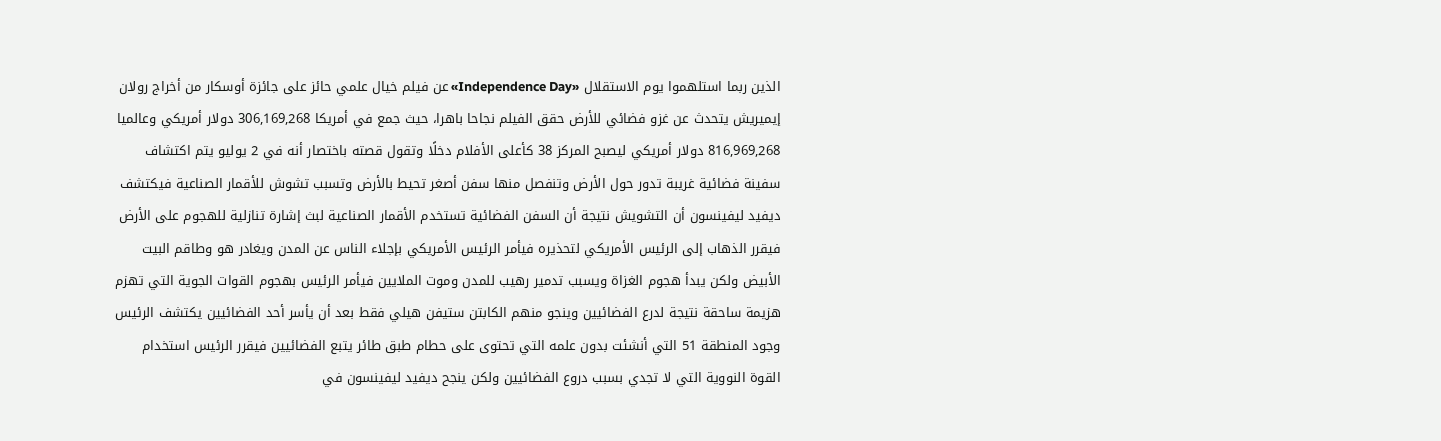الذين ربما استلهموا يوم الاستقلال «Independence Day» عن فيلم خيال علمي حائز على جائزة أوسكار من أخراج رولان إيميريش يتحدث عن غزو فضائي للأرض حقق الفيلم نجاحا باهرا، حيث جمع في أمريكا 306,169,268 دولار أمريكي وعالميا 816,969,268 دولار أمريكي ليصبح المركز 38 كأعلى الأفلام دخلًا وتقول قصته باختصار أنه في 2 يوليو يتم اكتشاف سفينة فضائية غريبة تدور حول الأرض وتنفصل منها سفن أصغر تحيط بالأرض وتسبب تشوش للأقمار الصناعية فيكتشف ديفيد ليفينسون أن التشويش نتيجة أن السفن الفضائية تستخدم الأقمار الصناعية لبث إشارة تنازلية للهجوم على الأرض فيقرر الذهاب إلى الرئيس الأمريكي لتحذيره فيأمر الرئيس الأمريكي بإجلاء الناس عن المدن ويغادر هو وطاقم البيت الأبيض ولكن يبدأ هجوم الغزاة ويسبب تدمير رهيب للمدن وموت الملايين فيأمر الرئيس بهجوم القوات الجوية التي تهزم هزيمة ساحقة نتيجة لدرع الفضائيين وينجو منهم الكابتن ستيفن هيلي فقط بعد أن يأسر أحد الفضائيين يكتشف الرئيس وجود المنطقة 51 التي أنشئت بدون علمه التي تحتوى على حطام طبق طائر يتبع الفضائيين فيقرر الرئيس استخدام القوة النووية التي لا تجدي بسبب دروع الفضائيين ولكن ينجح ديفيد ليفينسون في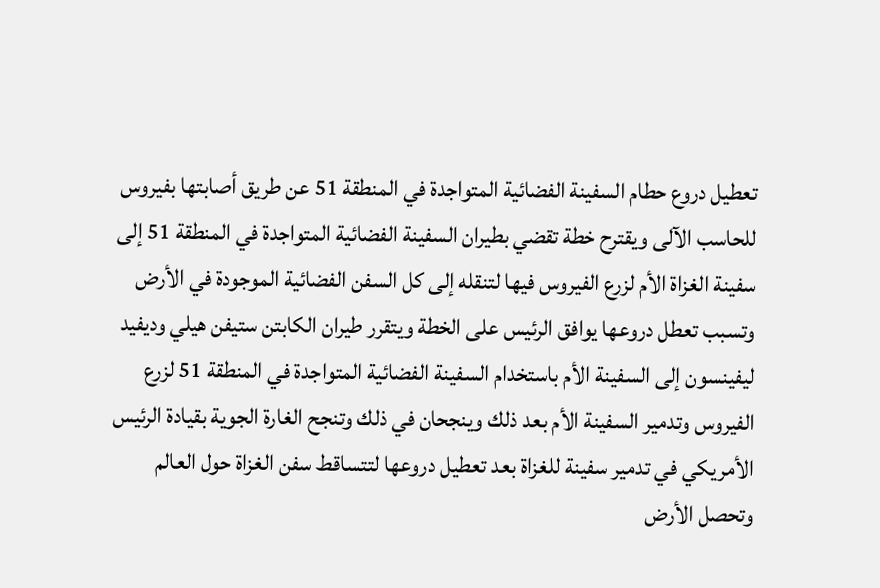تعطيل دروع حطام السفينة الفضائية المتواجدة في المنطقة 51 عن طريق أصابتها بفيروس للحاسب الآلى ويقترح خطة تقضي بطيران السفينة الفضائية المتواجدة في المنطقة 51 إلى سفينة الغزاة الأم لزرع الفيروس فيها لتنقله إلى كل السفن الفضائية الموجودة في الأرض وتسبب تعطل دروعها يوافق الرئيس على الخطة ويتقرر طيران الكابتن ستيفن هيلي وديفيد ليفينسون إلى السفينة الأم باستخدام السفينة الفضائية المتواجدة في المنطقة 51 لزرع الفيروس وتدمير السفينة الأم بعد ذلك وينجحان في ذلك وتنجح الغارة الجوية بقيادة الرئيس الأمريكي في تدمير سفينة للغزاة بعد تعطيل دروعها لتتساقط سفن الغزاة حول العالم وتحصل الأرض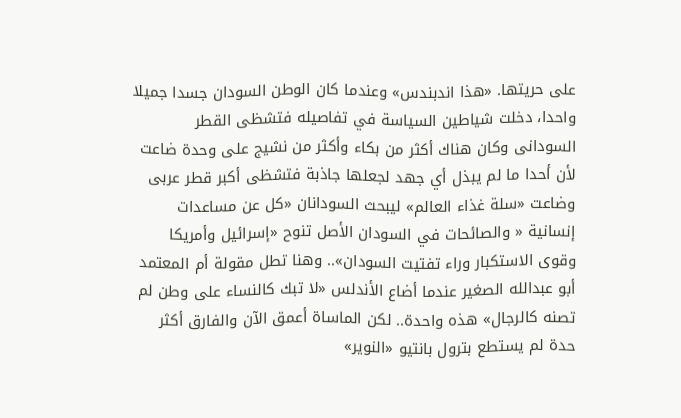على حريتها. «هذا اندبندس» وعندما كان الوطن السودان جسدا جميلا واحدا، دخلت شياطين السياسة في تفاصيله فتشظى القطر السودانى وكان هناك أكثر من بكاء وأكثر من نشيج على وحدة ضاعت لأن أحدا ما لم يبذل أي جهد لجعلها جاذبة فتشظى أكبر قطر عربى وضاعت «سلة غذاء العالم» ليبحث السودانان «كل عن مساعدات إنسانية « والصائحات في السودان الأصل تنوح «إسرائيل وأمريكا وقوى الاستكبار وراء تفتيت السودان».. وهنا تطل مقولة أم المعتمد أبو عبدالله الصغير عندما أضاع الأندلس «لا تبك كالنساء على وطن لم تصنه كالرجال» هذه واحدة.. لكن الماساة أعمق الآن والفارق أكثر حدة لم يستطع بترول بانتيو «النوير»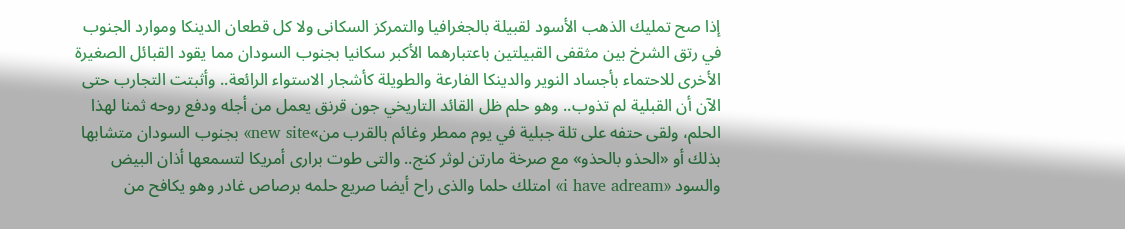إذا صح تمليك الذهب الأسود لقبيلة بالجغرافيا والتمركز السكانى ولا كل قطعان الدينكا وموارد الجنوب في رتق الشرخ بين مثقفى القبيلتين باعتبارهما الأكبر سكانيا بجنوب السودان مما يقود القبائل الصغيرة الأخرى للاحتماء بأجساد النوير والدينكا الفارعة والطويلة كأشجار الاستواء الرائعة.. وأثبتت التجارب حتى الآن أن القبلية لم تذوب.. وهو حلم ظل القائد التاريخي جون قرنق يعمل من أجله ودفع روحه ثمنا لهذا الحلم، ولقى حتفه على تلة جبلية في يوم ممطر وغائم بالقرب من»new site» بجنوب السودان متشابها بذلك أو «الحذو بالحذو» مع صرخة مارتن لوثر كنج.. والتى طوت برارى أمريكا لتسمعها أذان البيض والسود «i have adream» امتلك حلما والذى راح أيضا صريع حلمه برصاص غادر وهو يكافح من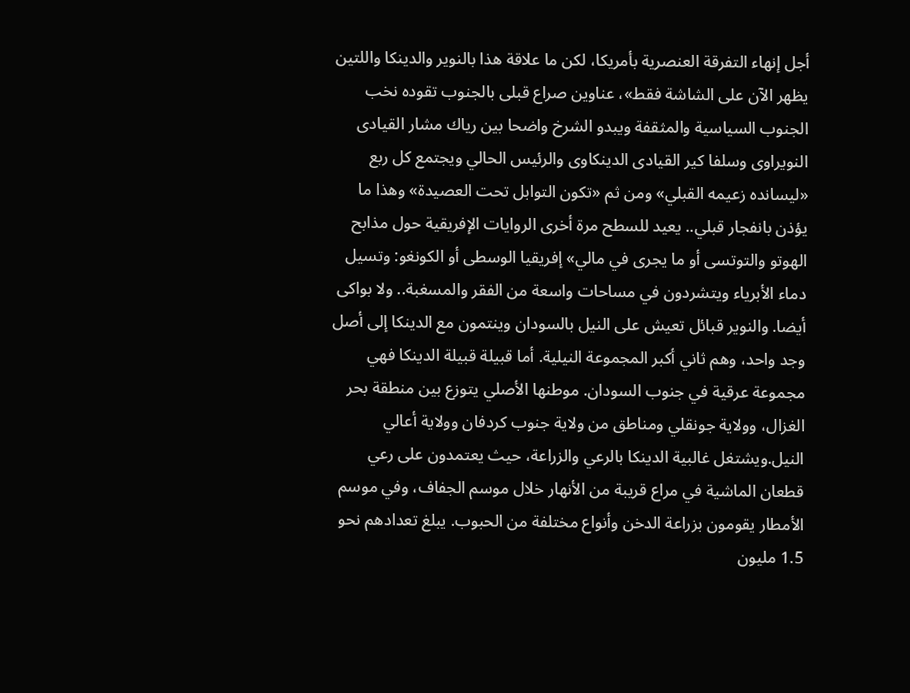أجل إنهاء التفرقة العنصرية بأمريكا، لكن ما علاقة هذا بالنوير والدينكا واللتين يظهر الآن على الشاشة فقط»، عناوين صراع قبلى بالجنوب تقوده نخب الجنوب السياسية والمثقفة ويبدو الشرخ واضحا بين رياك مشار القيادى النويراوى وسلفا كير القيادى الدينكاوى والرئيس الحالي ويجتمع كل ربع «ليسانده زعيمه القبلي» ومن ثم «تكون التوابل تحت العصيدة» وهذا ما يؤذن بانفجار قبلي.. يعيد للسطح مرة أخرى الروايات الإفريقية حول مذابح الهوتو والتوتسى أو ما يجرى في مالي» إفريقيا الوسطى أو الكونغو: وتسيل دماء الأبرياء ويتشردون في مساحات واسعة من الفقر والمسغبة.. ولا بواكى أيضا. والنوير قبائل تعيش على النيل بالسودان وينتمون مع الدينكا إلى أصل وجد واحد، وهم ثاني أكبر المجموعة النيلية. أما قبيلة قبيلة الدينكا فهي مجموعة عرقية في جنوب السودان. موطنها الأصلي يتوزع بين منطقة بحر الغزال، وولاية جونقلي ومناطق من ولاية جنوب كردفان وولاية أعالي النيل.ويشتغل غالبية الدينكا بالرعي والزراعة، حيث يعتمدون على رعي قطعان الماشية في مراع قريبة من الأنهار خلال موسم الجفاف، وفي موسم الأمطار يقومون بزراعة الدخن وأنواع مختلفة من الحبوب. يبلغ تعدادهم نحو 1.5 مليون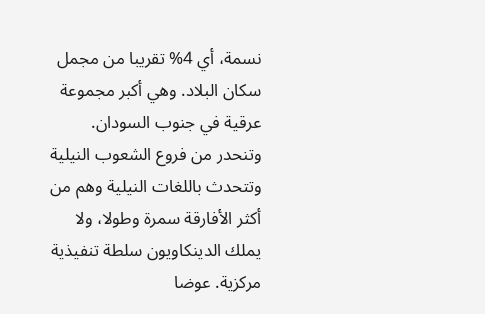نسمة، أي 4% تقريبا من مجمل سكان البلاد. وهي أكبر مجموعة عرقية في جنوب السودان. وتنحدر من فروع الشعوب النيلية وتتحدث باللغات النيلية وهم من أكثر الأفارقة سمرة وطولا، ولا يملك الدينكاويون سلطة تنفيذية مركزية. عوضا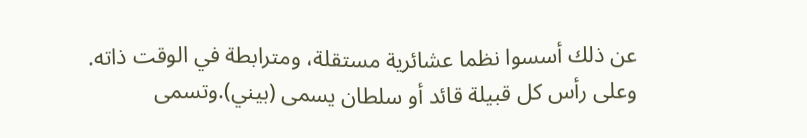عن ذلك أسسوا نظما عشائرية مستقلة، ومترابطة في الوقت ذاته. وعلى رأس كل قبيلة قائد أو سلطان يسمى (بيني).وتسمى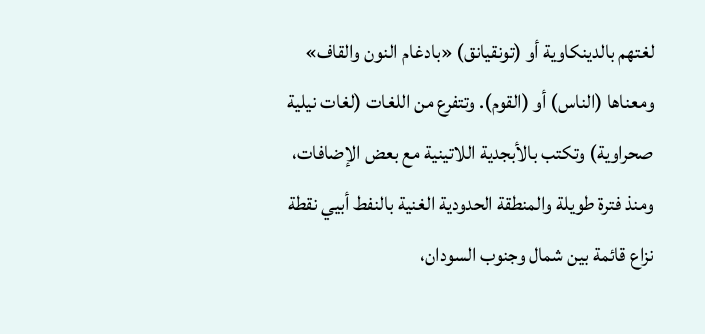لغتهم بالدينكاوية أو (تونقيانق) «بادغام النون والقاف» ومعناها (الناس) أو (القوم). وتتفرع من اللغات (لغات نيلية صحراوية) وتكتب بالأبجدية اللاتينية مع بعض الإضافات، ومنذ فترة طويلة والمنطقة الحدودية الغنية بالنفط أبيي نقطة نزاع قائمة بين شمال وجنوب السودان،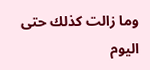وما زالت كذلك حتى اليوم